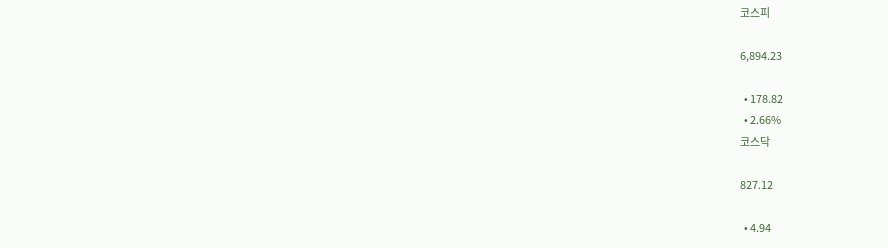코스피

6,894.23

  • 178.82
  • 2.66%
코스닥

827.12

  • 4.94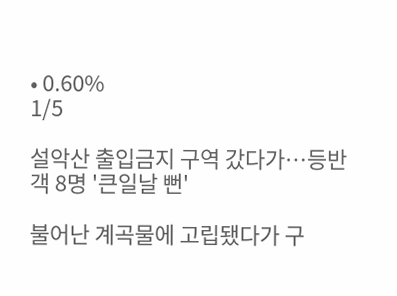• 0.60%
1/5

설악산 출입금지 구역 갔다가…등반객 8명 '큰일날 뻔'

불어난 계곡물에 고립됐다가 구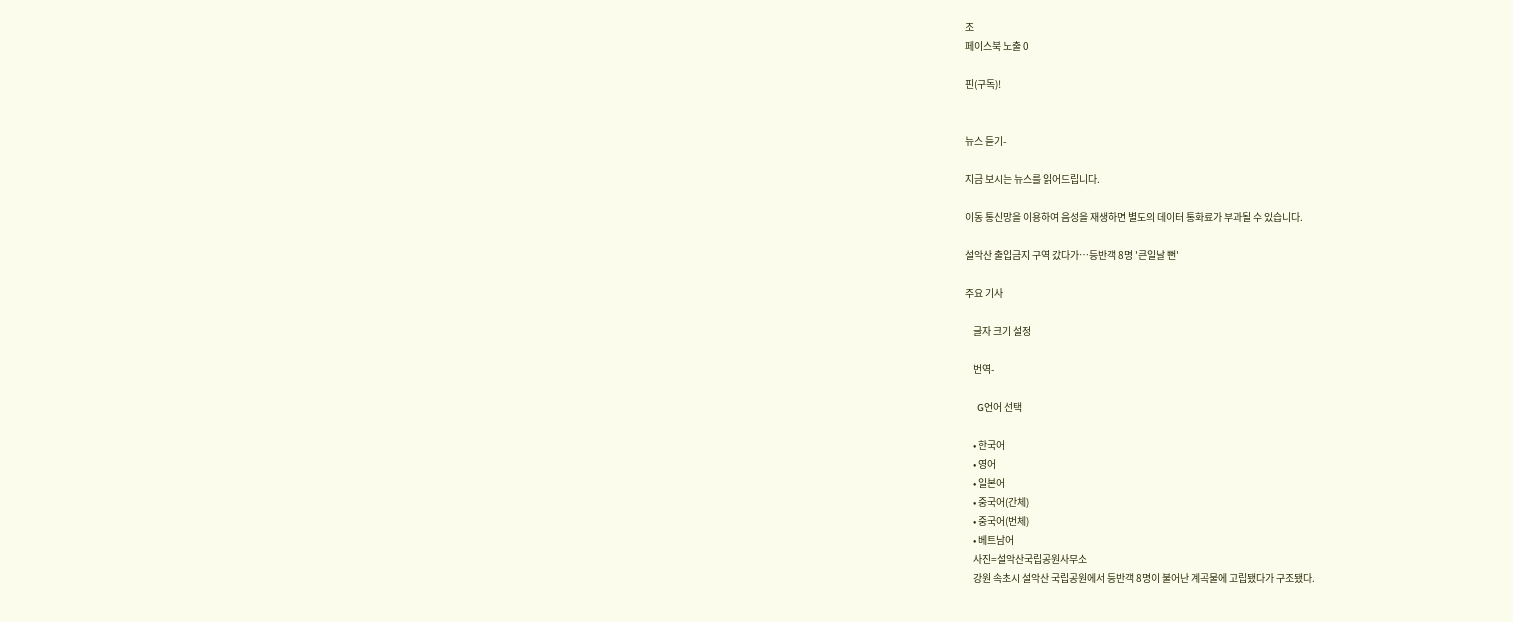조
페이스북 노출 0

핀(구독)!


뉴스 듣기-

지금 보시는 뉴스를 읽어드립니다.

이동 통신망을 이용하여 음성을 재생하면 별도의 데이터 통화료가 부과될 수 있습니다.

설악산 출입금지 구역 갔다가…등반객 8명 '큰일날 뻔'

주요 기사

    글자 크기 설정

    번역-

    G언어 선택

    • 한국어
    • 영어
    • 일본어
    • 중국어(간체)
    • 중국어(번체)
    • 베트남어
    사진=설악산국립공원사무소
    강원 속초시 설악산 국립공원에서 등반객 8명이 불어난 계곡물에 고립됐다가 구조됐다.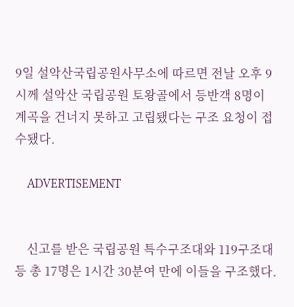9일 설악산국립공원사무소에 따르면 전날 오후 9시께 설악산 국립공원 토왕골에서 등반객 8명이 계곡을 건너지 못하고 고립됐다는 구조 요청이 접수됐다.

    ADVERTISEMENT


    신고를 받은 국립공원 특수구조대와 119구조대 등 총 17명은 1시간 30분여 만에 이들을 구조했다.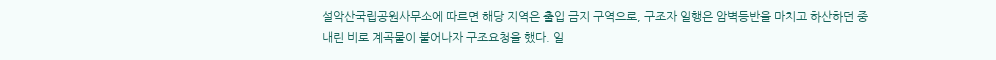설악산국립공원사무소에 따르면 해당 지역은 출입 금지 구역으로, 구조자 일행은 암벽등반을 마치고 하산하던 중 내린 비로 계곡물이 불어나자 구조요청을 했다. 일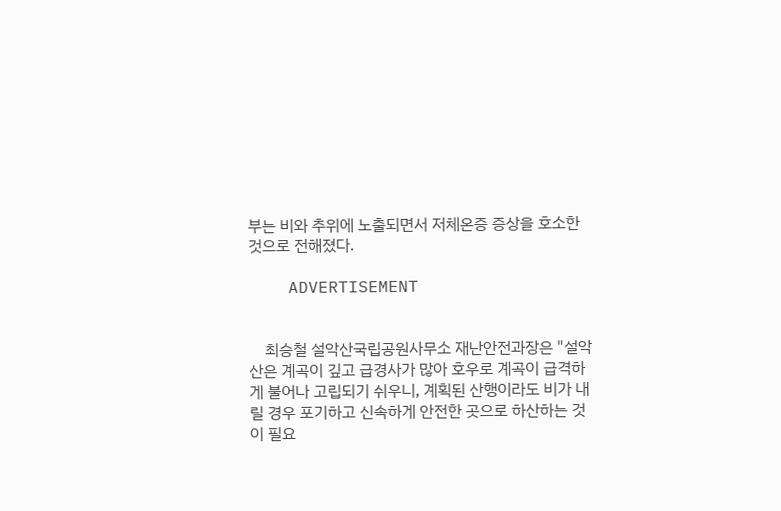부는 비와 추위에 노출되면서 저체온증 증상을 호소한 것으로 전해졌다.

    ADVERTISEMENT


    최승철 설악산국립공원사무소 재난안전과장은 "설악산은 계곡이 깊고 급경사가 많아 호우로 계곡이 급격하게 불어나 고립되기 쉬우니, 계획된 산행이라도 비가 내릴 경우 포기하고 신속하게 안전한 곳으로 하산하는 것이 필요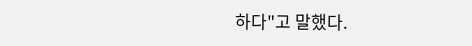하다"고 말했다.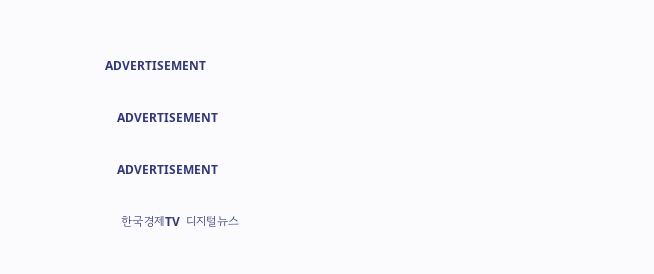ADVERTISEMENT


    ADVERTISEMENT


    ADVERTISEMENT


    한국경제TV  디지털뉴스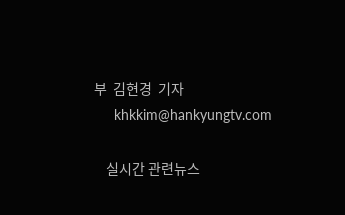부  김현경  기자
     khkkim@hankyungtv.com

    실시간 관련뉴스